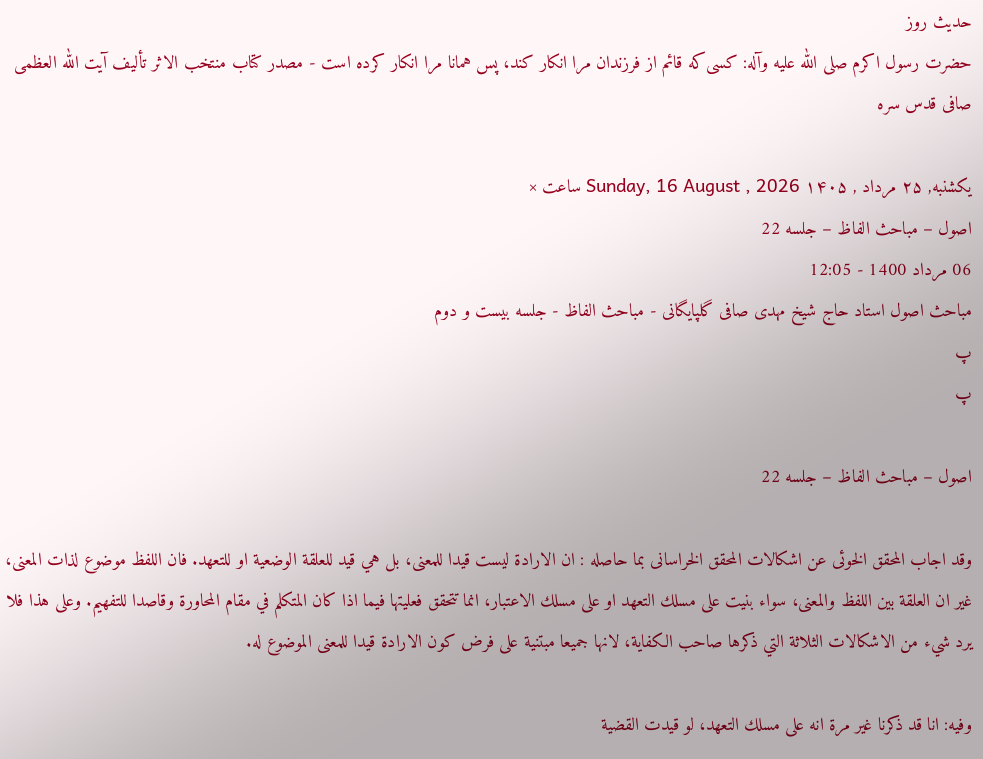حدیث روز
حضرت رسول اکرم صلی الله علیه وآله: کسی‌که قائم از فرزندان مرا انکار کند، پس همانا مرا انکار کرده است - مصدر کتاب منتخب الاثر تألیف آیت الله العظمی صافی قدس سره

یکشنبه, ۲۵ مرداد , ۱۴۰۵ Sunday, 16 August , 2026 ساعت ×
اصول – مباحث الفاظ – جلسه 22
06 مرداد 1400 - 12:05
مباحث اصول استاد حاج شیخ مهدی صافی گلپایگانی - مباحث الفاظ - جلسه بیست و دوم
پ
پ

اصول – مباحث الفاظ – جلسه 22

وقد اجاب المحقق الخوئی عن اشكالات المحقق الخراسانی بما حاصله : ان الارادة ليست قيدا للمعنى، بل هي قيد للعلقة الوضعية او للتعهد. فان اللفظ موضوع لذات المعنى، غير ان العلقة بين اللفظ والمعنى، سواء بنيت على مسلك التعهد او على مسلك الاعتبار، انما تتحقق فعليتها فيما اذا كان المتكلم في مقام المحاورة وقاصدا للتفهيم. وعلى هذا فلا يرد شيء من الاشكالات الثلاثة التي ذكرها صاحب الكفاية، لانها جميعا مبتنية على فرض كون الارادة قيدا للمعنى الموضوع له.

وفيه: انا قد ذكرنا غير مرة انه على مسلك التعهد، لو قيدت القضية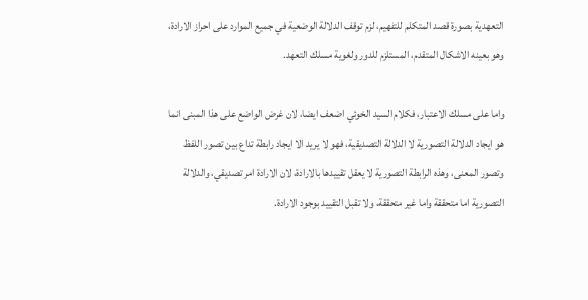التعهدية بصورة قصد المتكلم للتفهيم، لزم توقف الدلالة الوضعية في جميع الموارد على احراز الارادة، وهو بعينه الاشكال المتقدم، المستلزم للدور ولغوية مسلك التعهد.

واما على مسلك الاعتبار، فكلام السيد الخوئي اضعف ايضا، لان غرض الواضع على هذا المبنى انما هو ايجاد الدلالة التصورية لا الدلالة التصديقية، فهو لا يريد الا ايجاد رابطة تداع بين تصور اللفظ وتصور المعنى، وهذه الرابطة التصورية لا يعقل تقييدها بالارادة، لان الارادة امر تصديقي، والدلالة التصورية اما متحققة واما غير متحققة، ولا تقبل التقييد بوجود الارادة.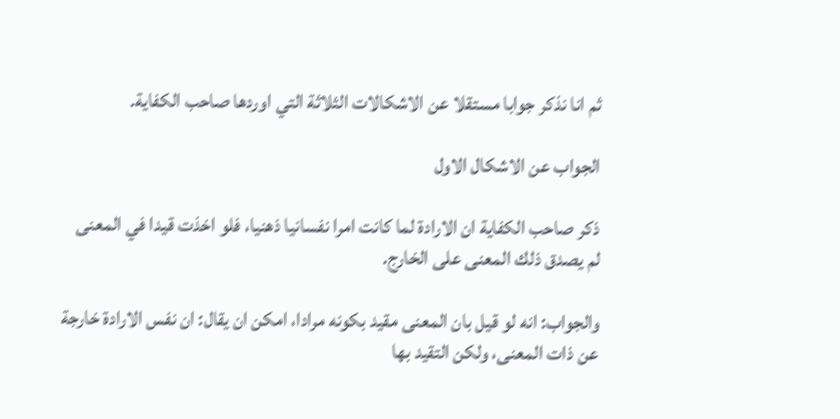ثم انا نذكر جوابا مستقلا عن الاشكالات الثلاثة التي اوردها صاحب الكفاية.

الجواب عن الاشكال الاول

ذكر صاحب الكفاية ان الارادة لما كانت امرا نفسانيا ذهنيا، فلو اخذت قيدا في المعنى لم يصدق ذلك المعنى على الخارج.

والجواب: انه لو قيل بان المعنى مقيد بكونه مرادا، امكن ان يقال: ان نفس الارادة خارجة عن ذات المعنى، ولكن التقيد بها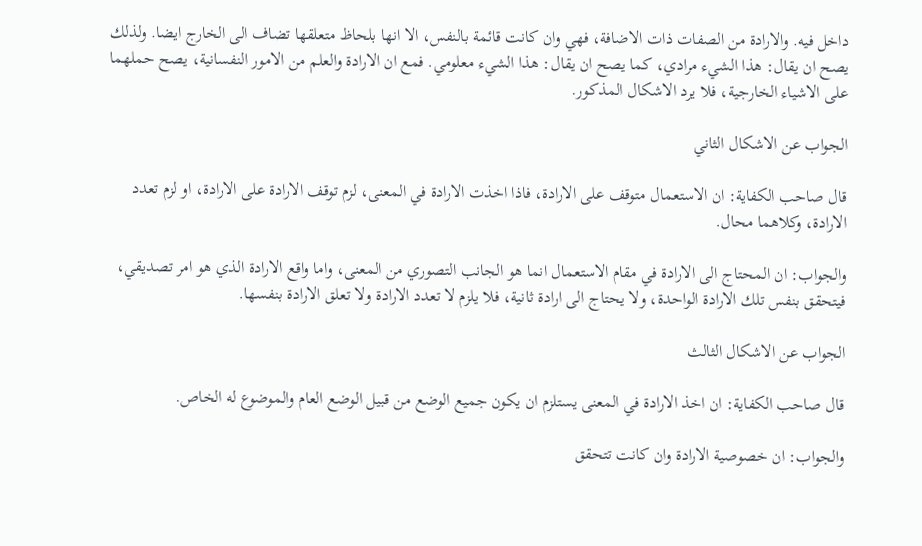داخل فيه. والارادة من الصفات ذات الاضافة، فهي وان كانت قائمة بالنفس، الا انها بلحاظ متعلقها تضاف الى الخارج ايضا. ولذلك يصح ان يقال: هذا الشيء مرادي، كما يصح ان يقال: هذا الشيء معلومي. فمع ان الارادة والعلم من الامور النفسانية، يصح حملهما على الاشياء الخارجية، فلا يرد الاشكال المذكور.

الجواب عن الاشكال الثاني

قال صاحب الكفاية: ان الاستعمال متوقف على الارادة، فاذا اخذت الارادة في المعنى، لزم توقف الارادة على الارادة، او لزم تعدد الارادة، وكلاهما محال.

والجواب: ان المحتاج الى الارادة في مقام الاستعمال انما هو الجانب التصوري من المعنى، واما واقع الارادة الذي هو امر تصديقي، فيتحقق بنفس تلك الارادة الواحدة، ولا يحتاج الى ارادة ثانية، فلا يلزم لا تعدد الارادة ولا تعلق الارادة بنفسها.

الجواب عن الاشكال الثالث

قال صاحب الكفاية: ان اخذ الارادة في المعنى يستلزم ان يكون جميع الوضع من قبيل الوضع العام والموضوع له الخاص.

والجواب: ان خصوصية الارادة وان كانت تتحقق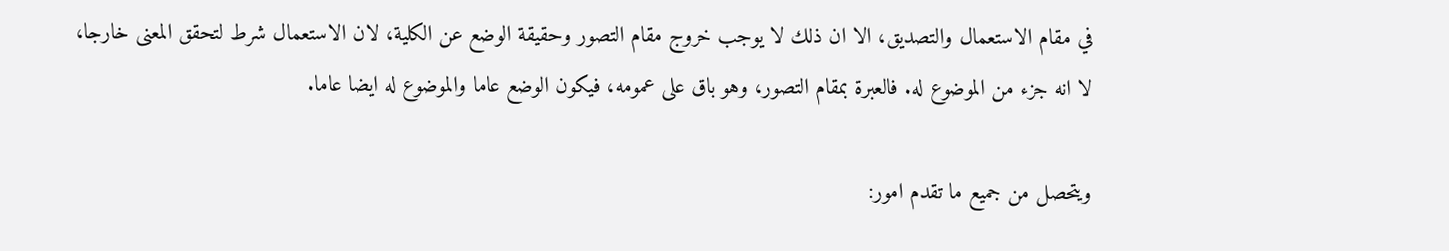في مقام الاستعمال والتصديق، الا ان ذلك لا يوجب خروج مقام التصور وحقيقة الوضع عن الكلية، لان الاستعمال شرط لتحقق المعنى خارجا، لا انه جزء من الموضوع له. فالعبرة بمقام التصور، وهو باق على عمومه، فيكون الوضع عاما والموضوع له ايضا عاما.

ويتحصل من جميع ما تقدم امور: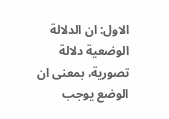الاول: ان الدلالة الوضعية دلالة تصورية، بمعنى ان الوضع يوجب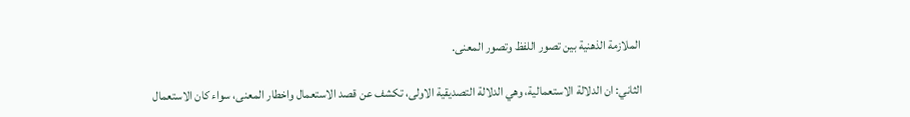الملازمة الذهنية بين تصور اللفظ وتصور المعنى.

الثاني: ان الدلالة الاستعمالية، وهي الدلالة التصديقية الاولى، تكشف عن قصد الاستعمال واخطار المعنى، سواء كان الاستعمال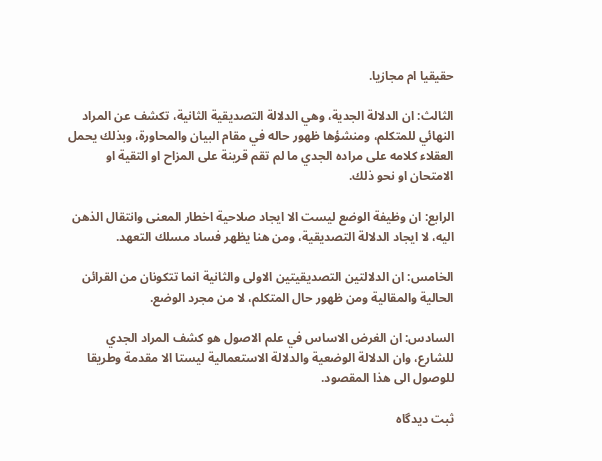حقيقيا ام مجازيا.

الثالث: ان الدلالة الجدية، وهي الدلالة التصديقية الثانية، تكشف عن المراد النهائي للمتكلم، ومنشؤها ظهور حاله في مقام البيان والمحاورة، وبذلك يحمل العقلاء كلامه على مراده الجدي ما لم تقم قرينة على المزاح او التقية او الامتحان او نحو ذلك.

الرابع: ان وظيفة الوضع ليست الا ايجاد صلاحية اخطار المعنى وانتقال الذهن اليه، لا ايجاد الدلالة التصديقية، ومن هنا يظهر فساد مسلك التعهد.

الخامس: ان الدلالتين التصديقيتين الاولى والثانية انما تتكونان من القرائن الحالية والمقالية ومن ظهور حال المتكلم، لا من مجرد الوضع.

السادس: ان الغرض الاساس في علم الاصول هو كشف المراد الجدي للشارع، وان الدلالة الوضعية والدلالة الاستعمالية ليستا الا مقدمة وطريقا للوصول الى هذا المقصود.

ثبت دیدگاه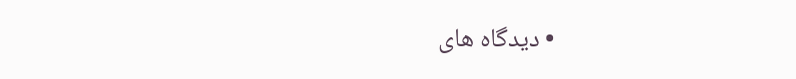• دیدگاه های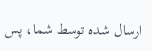ارسال شده توسط شما، پس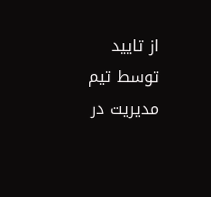از تایید توسط تیم مدیریت در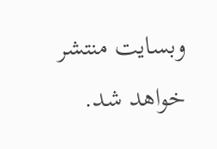وبسایت منتشر خواهد شد.